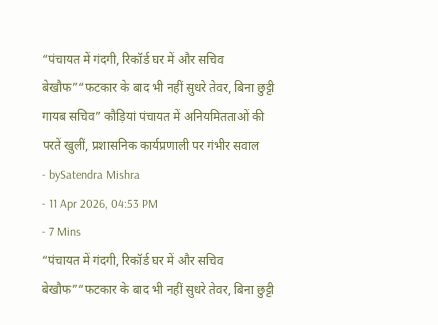“पंचायत में गंदगी, रिकॉर्ड घर में और सचिव बेखौफ”“फटकार के बाद भी नहीं सुधरे तेवर, बिना छुट्टी गायब सचिव” कौड़ियां पंचायत में अनियमितताओं की परतें खुलीं, प्रशासनिक कार्यप्रणाली पर गंभीर सवाल
- bySatendra Mishra
- 11 Apr 2026, 04:53 PM
- 7 Mins
“पंचायत में गंदगी, रिकॉर्ड घर में और सचिव बेखौफ”“फटकार के बाद भी नहीं सुधरे तेवर, बिना छुट्टी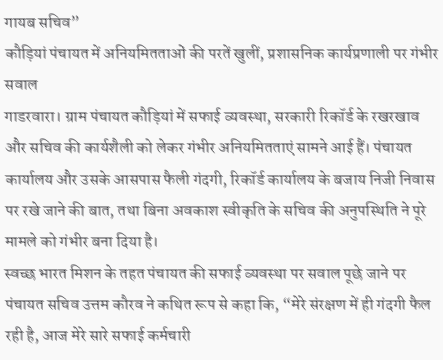गायब सचिव”
कौड़ियां पंचायत में अनियमितताओं की परतें खुलीं, प्रशासनिक कार्यप्रणाली पर गंभीर सवाल
गाडरवारा। ग्राम पंचायत कौड़ियां में सफाई व्यवस्था, सरकारी रिकॉर्ड के रखरखाव और सचिव की कार्यशैली को लेकर गंभीर अनियमितताएं सामने आई हैं। पंचायत कार्यालय और उसके आसपास फैली गंदगी, रिकॉर्ड कार्यालय के बजाय निजी निवास पर रखे जाने की बात, तथा बिना अवकाश स्वीकृति के सचिव की अनुपस्थिति ने पूरे मामले को गंभीर बना दिया है।
स्वच्छ भारत मिशन के तहत पंचायत की सफाई व्यवस्था पर सवाल पूछे जाने पर पंचायत सचिव उत्तम कौरव ने कथित रूप से कहा कि, “मेरे संरक्षण में ही गंदगी फैल रही है, आज मेरे सारे सफाई कर्मचारी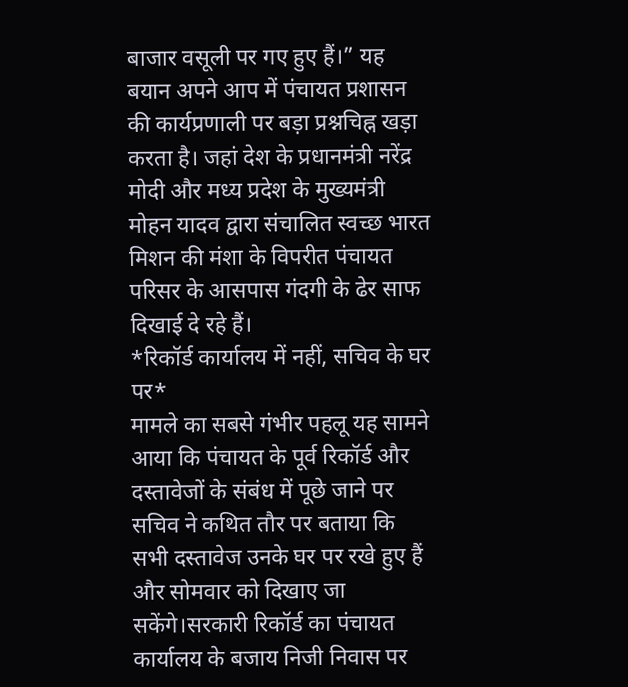बाजार वसूली पर गए हुए हैं।” यह बयान अपने आप में पंचायत प्रशासन की कार्यप्रणाली पर बड़ा प्रश्नचिह्न खड़ा करता है। जहां देश के प्रधानमंत्री नरेंद्र मोदी और मध्य प्रदेश के मुख्यमंत्री मोहन यादव द्वारा संचालित स्वच्छ भारत मिशन की मंशा के विपरीत पंचायत परिसर के आसपास गंदगी के ढेर साफ दिखाई दे रहे हैं।
*रिकॉर्ड कार्यालय में नहीं, सचिव के घर पर*
मामले का सबसे गंभीर पहलू यह सामने आया कि पंचायत के पूर्व रिकॉर्ड और दस्तावेजों के संबंध में पूछे जाने पर सचिव ने कथित तौर पर बताया कि सभी दस्तावेज उनके घर पर रखे हुए हैं और सोमवार को दिखाए जा सकेंगे।सरकारी रिकॉर्ड का पंचायत कार्यालय के बजाय निजी निवास पर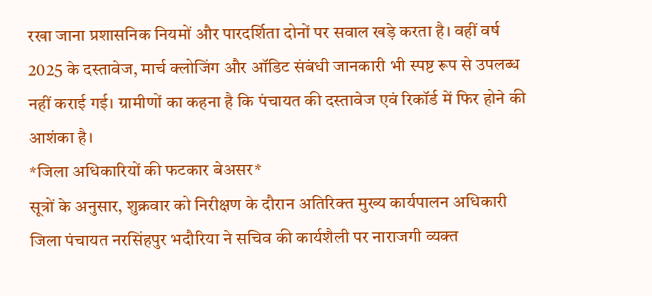रखा जाना प्रशासनिक नियमों और पारदर्शिता दोनों पर सवाल खड़े करता है। वहीं वर्ष 2025 के दस्तावेज, मार्च क्लोजिंग और ऑडिट संबंधी जानकारी भी स्पष्ट रूप से उपलब्ध नहीं कराई गई। ग्रामीणों का कहना है कि पंचायत की दस्तावेज एवं रिकॉर्ड में फिर होने की आशंका है।
*जिला अधिकारियों की फटकार बेअसर*
सूत्रों के अनुसार, शुक्रवार को निरीक्षण के दौरान अतिरिक्त मुख्य कार्यपालन अधिकारी जिला पंचायत नरसिंहपुर भदौरिया ने सचिव की कार्यशैली पर नाराजगी व्यक्त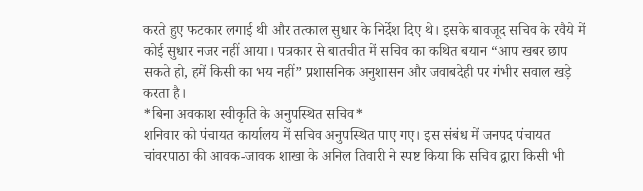करते हुए फटकार लगाई थी और तत्काल सुधार के निर्देश दिए थे। इसके बावजूद सचिव के रवैये में कोई सुधार नजर नहीं आया। पत्रकार से बातचीत में सचिव का कथित बयान “आप खबर छाप सकते हो, हमें किसी का भय नहीं” प्रशासनिक अनुशासन और जवाबदेही पर गंभीर सवाल खड़े करता है।
*बिना अवकाश स्वीकृति के अनुपस्थित सचिव*
शनिवार को पंचायत कार्यालय में सचिव अनुपस्थित पाए गए। इस संबंध में जनपद पंचायत चांवरपाठा की आवक-जावक शाखा के अनिल तिवारी ने स्पष्ट किया कि सचिव द्वारा किसी भी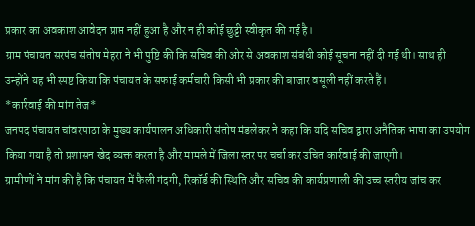प्रकार का अवकाश आवेदन प्राप्त नहीं हुआ है और न ही कोई छुट्टी स्वीकृत की गई है।
ग्राम पंचायत सरपंच संतोष मेहरा ने भी पुष्टि की कि सचिव की ओर से अवकाश संबंधी कोई सूचना नहीं दी गई थी। साथ ही उन्होंने यह भी स्पष्ट किया कि पंचायत के सफाई कर्मचारी किसी भी प्रकार की बाजार वसूली नहीं करते हैं।
*कार्रवाई की मांग तेज*
जनपद पंचायत चांवरपाठा के मुख्य कार्यपालन अधिकारी संतोष मंडलेकर ने कहा कि यदि सचिव द्वारा अनैतिक भाषा का उपयोग किया गया है तो प्रशासन खेद व्यक्त करता है और मामले में जिला स्तर पर चर्चा कर उचित कार्रवाई की जाएगी।
ग्रामीणों ने मांग की है कि पंचायत में फैली गंदगी, रिकॉर्ड की स्थिति और सचिव की कार्यप्रणाली की उच्च स्तरीय जांच कर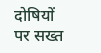दोषियों पर सख्त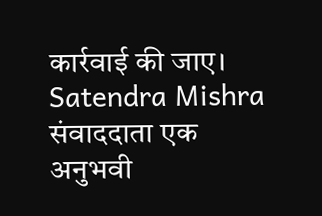कार्रवाई की जाए।
Satendra Mishra
संवाददाता एक अनुभवी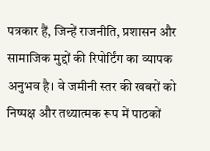पत्रकार हैं, जिन्हें राजनीति, प्रशासन और सामाजिक मुद्दों की रिपोर्टिंग का व्यापक अनुभव है। वे जमीनी स्तर की खबरों को निष्पक्ष और तथ्यात्मक रूप में पाठकों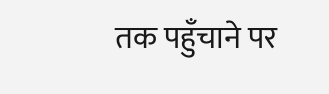तक पहुँचाने पर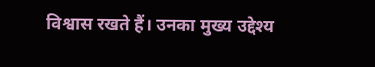विश्वास रखते हैं। उनका मुख्य उद्देश्य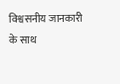विश्वसनीय जानकारी के साथ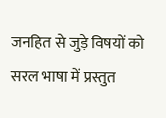जनहित से जुड़े विषयों को सरल भाषा में प्रस्तुत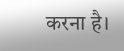करना है।